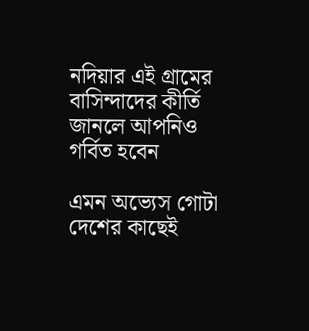নদিয়ার এই গ্রামের বাসিন্দাদের কীর্তি জানলে আপনিও গর্বিত হবেন

এমন অভ্যেস গোটা দেশের কাছেই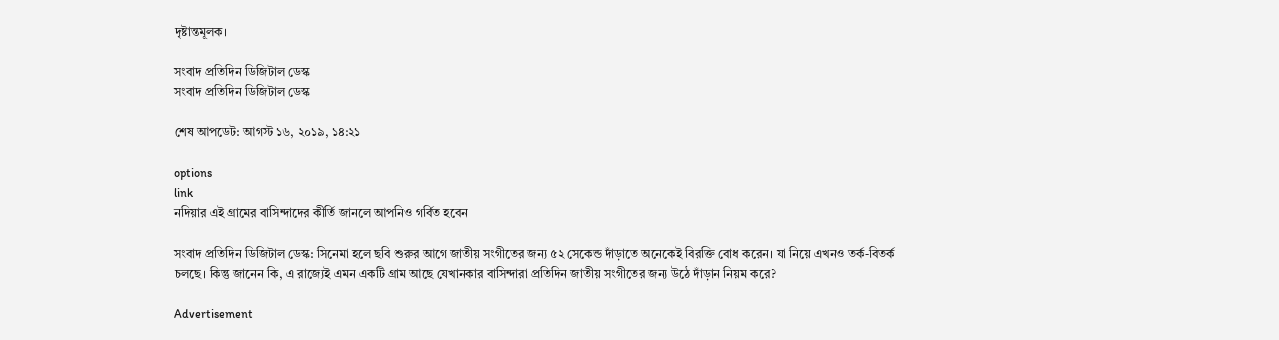দৃষ্টান্তমূলক।

সংবাদ প্রতিদিন ডিজিটাল ডেস্ক
সংবাদ প্রতিদিন ডিজিটাল ডেস্ক

শেষ আপডেট: আগস্ট ১৬, ২০১৯, ১৪:২১

options
link
নদিয়ার এই গ্রামের বাসিন্দাদের কীর্তি জানলে আপনিও গর্বিত হবেন

সংবাদ প্রতিদিন ডিজিটাল ডেস্ক: সিনেমা হলে ছবি শুরুর আগে জাতীয় সংগীতের জন্য ৫২ সেকেন্ড দাঁড়াতে অনেকেই বিরক্তি বোধ করেন। যা নিয়ে এখনও তর্ক-বিতর্ক চলছে। কিন্তু জানেন কি, এ রাজ্যেই এমন একটি গ্রাম আছে যেখানকার বাসিন্দারা প্রতিদিন জাতীয় সংগীতের জন্য উঠে দাঁড়ান নিয়ম করে?

Advertisement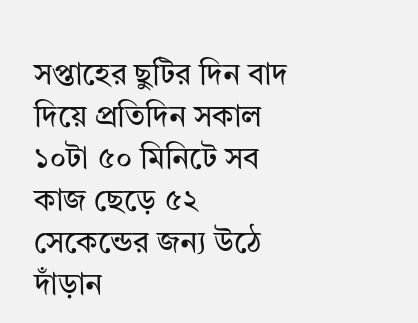সপ্তাহের ছুটির দিন বাদ দিয়ে প্রতিদিন সকাল ১০টা ৫০ মিনিটে সব কাজ ছেড়ে ৫২ সেকেন্ডের জন্য উঠে দাঁড়ান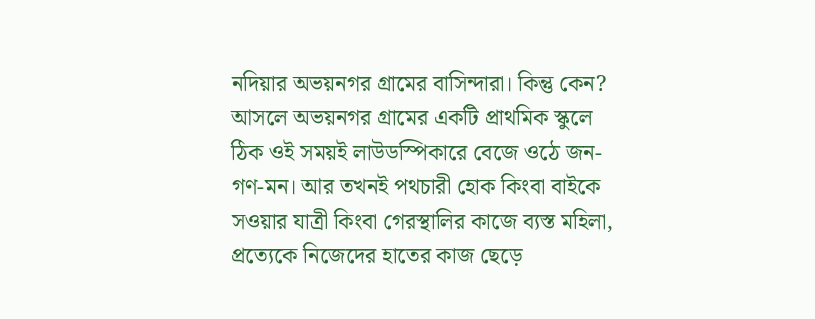নদিয়ার অভয়নগর গ্রামের বাসিন্দারা। কিন্তু কেন? আসলে অভয়নগর গ্রামের একটি প্রাথমিক স্কুলে ঠিক ওই সময়ই লাউডস্পিকারে বেজে ওঠে জন-গণ-মন। আর তখনই পথচারী হোক কিংবা বাইকে সওয়ার যাত্রী কিংবা গেরস্থালির কাজে ব্যস্ত মহিলা, প্রত্যেকে নিজেদের হাতের কাজ ছেড়ে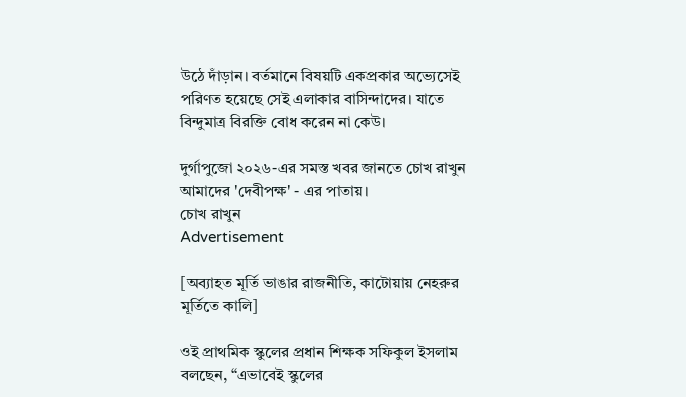উঠে দাঁড়ান। বর্তমানে বিষয়টি একপ্রকার অভ্যেসেই পরিণত হয়েছে সেই এলাকার বাসিন্দাদের। যাতে বিন্দুমাত্র বিরক্তি বোধ করেন না কেউ।

দুর্গাপুজো ২০২৬-এর সমস্ত খবর জানতে চোখ রাখুন আমাদের 'দেবীপক্ষ' - এর পাতায়।
চোখ রাখুন
Advertisement

[অব্যাহত মূর্তি ভাঙার রাজনীতি, কাটোয়ায় নেহরুর মূর্তিতে কালি]

ওই প্রাথমিক স্কুলের প্রধান শিক্ষক সফিকুল ইসলাম বলছেন, “এভাবেই স্কুলের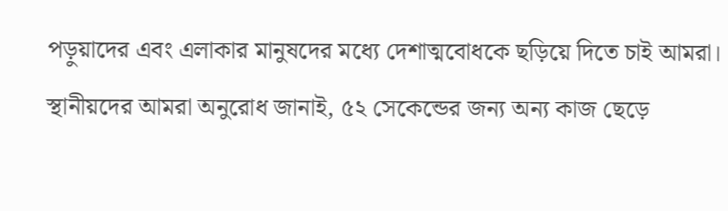পড়ুয়াদের এবং এলাকার মানুষদের মধ্যে দেশাত্মবোধকে ছড়িয়ে দিতে চাই আমরা। স্থানীয়দের আমরা অনুরোধ জানাই, ৫২ সেকেন্ডের জন্য অন্য কাজ ছেড়ে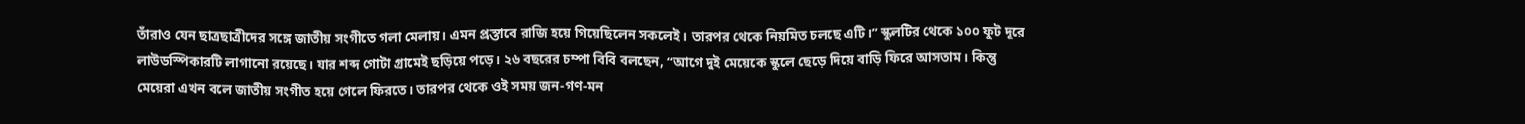তাঁরাও যেন ছাত্রছাত্রীদের সঙ্গে জাতীয় সংগীতে গলা মেলায়। এমন প্রস্তাবে রাজি হয়ে গিয়েছিলেন সকলেই। তারপর থেকে নিয়মিত চলছে এটি।” স্কুলটির থেকে ১০০ ফুট দূরে লাউডস্পিকারটি লাগানো রয়েছে। যার শব্দ গোটা গ্রামেই ছড়িয়ে পড়ে। ২৬ বছরের চম্পা বিবি বলছেন, “আগে দুই মেয়েকে স্কুলে ছেড়ে দিয়ে বাড়ি ফিরে আসতাম। কিন্তু মেয়েরা এখন বলে জাতীয় সংগীত হয়ে গেলে ফিরতে। তারপর থেকে ওই সময় জন-গণ-মন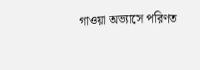গাওয়া অভ্যাসে পরিণত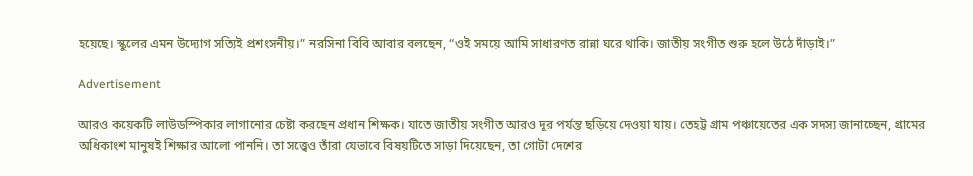হয়েছে। স্কুলের এমন উদ্যোগ সত্যিই প্রশংসনীয়।” নরসিনা বিবি আবার বলছেন, “ওই সময়ে আমি সাধারণত রান্না ঘরে থাকি। জাতীয় সংগীত শুরু হলে উঠে দাঁড়াই।”

Advertisement

আরও কয়েকটি লাউডস্পিকার লাগানোর চেষ্টা করছেন প্রধান শিক্ষক। যাতে জাতীয় সংগীত আরও দূর পর্যন্ত ছড়িয়ে দেওয়া যায়। তেহট্ট গ্রাম পঞ্চায়েতের এক সদস্য জানাচ্ছেন, গ্রামের অধিকাংশ মানুষই শিক্ষার আলো পাননি। তা সত্ত্বেও তাঁরা যেভাবে বিষয়টিতে সাড়া দিয়েছেন, তা গোটা দেশের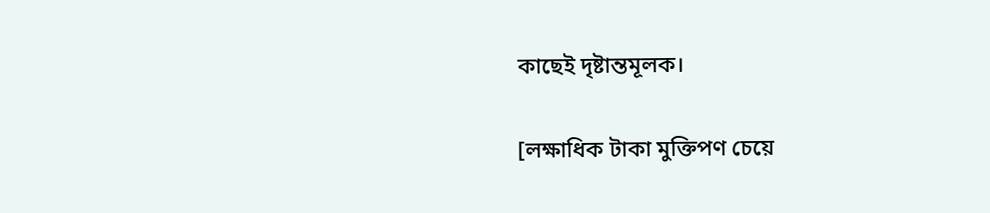কাছেই দৃষ্টান্তমূলক।

[লক্ষাধিক টাকা মুক্তিপণ চেয়ে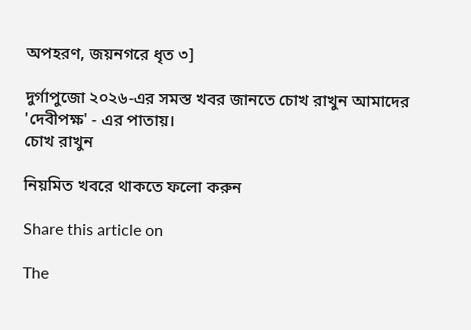অপহরণ, জয়নগরে ধৃত ৩]

দুর্গাপুজো ২০২৬-এর সমস্ত খবর জানতে চোখ রাখুন আমাদের 'দেবীপক্ষ' - এর পাতায়।
চোখ রাখুন

নিয়মিত খবরে থাকতে ফলো করুন

Share this article on

The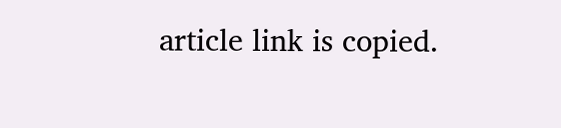article link is copied.